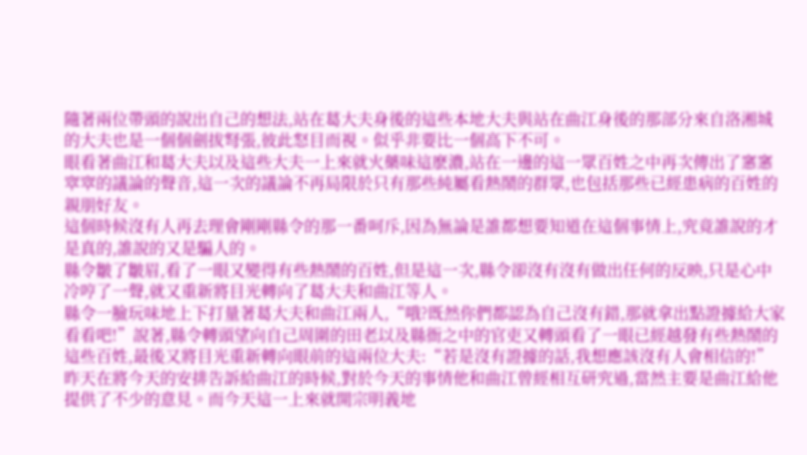隨著兩位帶頭的說出自己的想法,站在葛大夫身後的這些本地大夫與站在曲江身後的那部分來自洛湘城的大夫也是一個個劍拔弩張,彼此怒目而視。似乎非要比一個高下不可。
眼看著曲江和葛大夫以及這些大夫一上來就火藥味這麽濃,站在一邊的這一眾百姓之中再次傳出了窸窸窣窣的議論的聲音,這一次的議論不再局限於只有那些純屬看熱鬧的群眾,也包括那些已經患病的百姓的親朋好友。
這個時候沒有人再去理會剛剛縣令的那一番呵斥,因為無論是誰都想要知道在這個事情上,究竟誰說的才是真的,誰說的又是騙人的。
縣令皺了皺眉,看了一眼又變得有些熱鬧的百姓,但是這一次,縣令卻沒有沒有做出任何的反映,只是心中冷哼了一聲,就又重新將目光轉向了葛大夫和曲江等人。
縣令一臉玩味地上下打量著葛大夫和曲江兩人,“哦?既然你們都認為自己沒有錯,那就拿出點證據給大家看看吧!”說著,縣令轉頭望向自己周圍的田老以及縣衙之中的官吏又轉頭看了一眼已經越發有些熱鬧的這些百姓,最後又將目光重新轉向眼前的這兩位大夫:“若是沒有證據的話,我想應該沒有人會相信的!”
昨天在將今天的安排告訴給曲江的時候,對於今天的事情他和曲江曾經相互研究過,當然主要是曲江給他提供了不少的意見。而今天這一上來就開宗明義地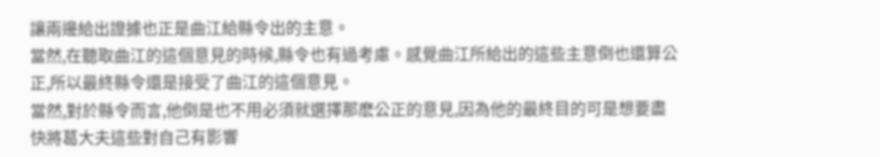讓兩邊給出證據也正是曲江給縣令出的主意。
當然,在聽取曲江的這個意見的時候,縣令也有過考慮。感覺曲江所給出的這些主意倒也還算公正,所以最終縣令還是接受了曲江的這個意見。
當然,對於縣令而言,他倒是也不用必須就選擇那麽公正的意見,因為他的最終目的可是想要盡快將葛大夫這些對自己有影響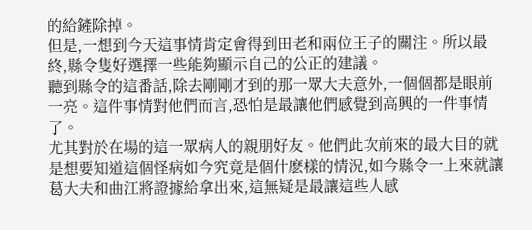的給鏟除掉。
但是,一想到今天這事情肯定會得到田老和兩位王子的關注。所以最終,縣令隻好選擇一些能夠顯示自己的公正的建議。
聽到縣令的這番話,除去剛剛才到的那一眾大夫意外,一個個都是眼前一亮。這件事情對他們而言,恐怕是最讓他們感覺到高興的一件事情了。
尤其對於在場的這一眾病人的親朋好友。他們此次前來的最大目的就是想要知道這個怪病如今究竟是個什麽樣的情況,如今縣令一上來就讓葛大夫和曲江將證據給拿出來,這無疑是最讓這些人感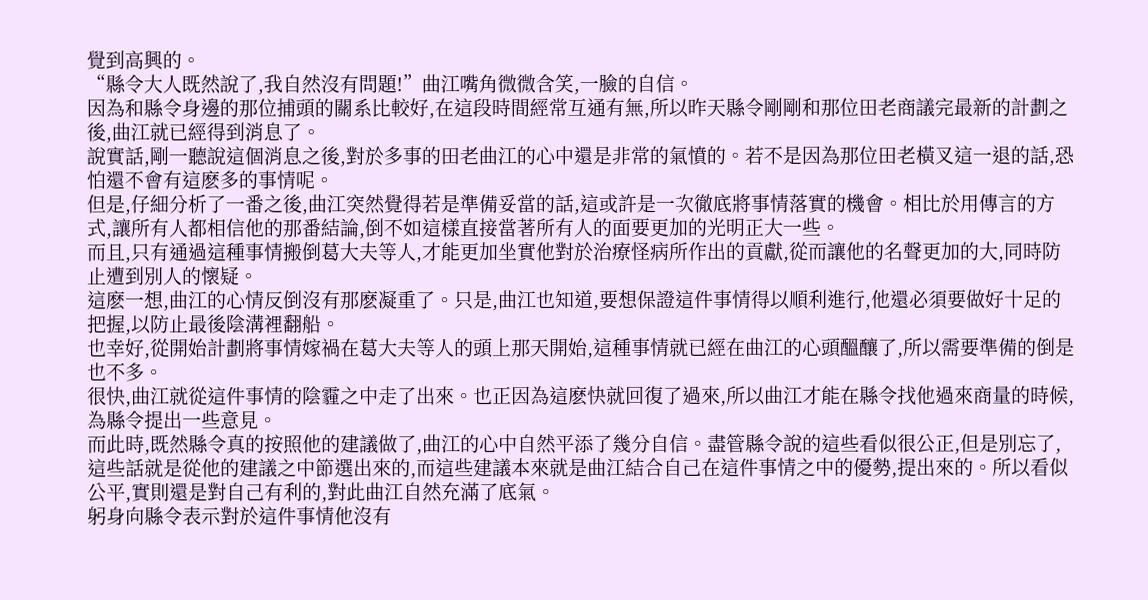覺到高興的。
“縣令大人既然說了,我自然沒有問題!”曲江嘴角微微含笑,一臉的自信。
因為和縣令身邊的那位捕頭的關系比較好,在這段時間經常互通有無,所以昨天縣令剛剛和那位田老商議完最新的計劃之後,曲江就已經得到消息了。
說實話,剛一聽說這個消息之後,對於多事的田老曲江的心中還是非常的氣憤的。若不是因為那位田老橫叉這一退的話,恐怕還不會有這麽多的事情呢。
但是,仔細分析了一番之後,曲江突然覺得若是準備妥當的話,這或許是一次徹底將事情落實的機會。相比於用傳言的方式,讓所有人都相信他的那番結論,倒不如這樣直接當著所有人的面要更加的光明正大一些。
而且,只有通過這種事情搬倒葛大夫等人,才能更加坐實他對於治療怪病所作出的貢獻,從而讓他的名聲更加的大,同時防止遭到別人的懷疑。
這麽一想,曲江的心情反倒沒有那麽凝重了。只是,曲江也知道,要想保證這件事情得以順利進行,他還必須要做好十足的把握,以防止最後陰溝裡翻船。
也幸好,從開始計劃將事情嫁禍在葛大夫等人的頭上那天開始,這種事情就已經在曲江的心頭醞釀了,所以需要準備的倒是也不多。
很快,曲江就從這件事情的陰霾之中走了出來。也正因為這麽快就回復了過來,所以曲江才能在縣令找他過來商量的時候,為縣令提出一些意見。
而此時,既然縣令真的按照他的建議做了,曲江的心中自然平添了幾分自信。盡管縣令說的這些看似很公正,但是別忘了,這些話就是從他的建議之中節選出來的,而這些建議本來就是曲江結合自己在這件事情之中的優勢,提出來的。所以看似公平,實則還是對自己有利的,對此曲江自然充滿了底氣。
躬身向縣令表示對於這件事情他沒有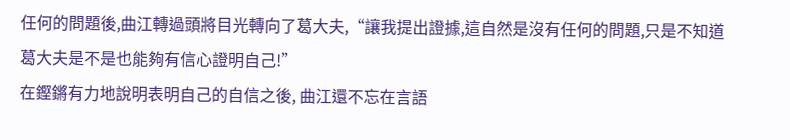任何的問題後,曲江轉過頭將目光轉向了葛大夫,“讓我提出證據,這自然是沒有任何的問題,只是不知道葛大夫是不是也能夠有信心證明自己!”
在鏗鏘有力地說明表明自己的自信之後, 曲江還不忘在言語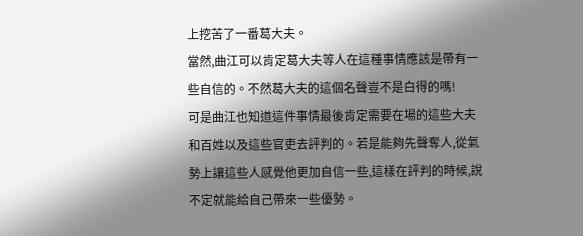上挖苦了一番葛大夫。
當然,曲江可以肯定葛大夫等人在這種事情應該是帶有一些自信的。不然葛大夫的這個名聲豈不是白得的嗎!
可是曲江也知道這件事情最後肯定需要在場的這些大夫和百姓以及這些官吏去評判的。若是能夠先聲奪人,從氣勢上讓這些人感覺他更加自信一些,這樣在評判的時候,說不定就能給自己帶來一些優勢。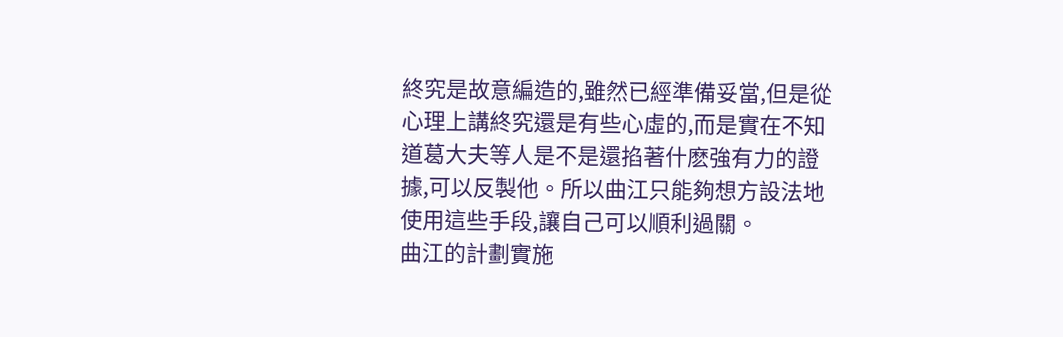終究是故意編造的,雖然已經準備妥當,但是從心理上講終究還是有些心虛的,而是實在不知道葛大夫等人是不是還掐著什麽強有力的證據,可以反製他。所以曲江只能夠想方設法地使用這些手段,讓自己可以順利過關。
曲江的計劃實施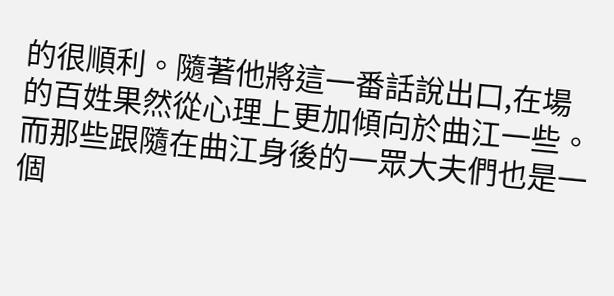的很順利。隨著他將這一番話說出口,在場的百姓果然從心理上更加傾向於曲江一些。而那些跟隨在曲江身後的一眾大夫們也是一個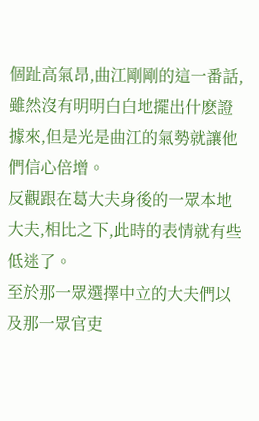個趾高氣昂,曲江剛剛的這一番話,雖然沒有明明白白地擺出什麽證據來,但是光是曲江的氣勢就讓他們信心倍增。
反觀跟在葛大夫身後的一眾本地大夫,相比之下,此時的表情就有些低迷了。
至於那一眾選擇中立的大夫們以及那一眾官吏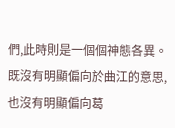們,此時則是一個個神態各異。既沒有明顯偏向於曲江的意思,也沒有明顯偏向葛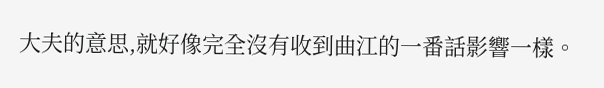大夫的意思,就好像完全沒有收到曲江的一番話影響一樣。